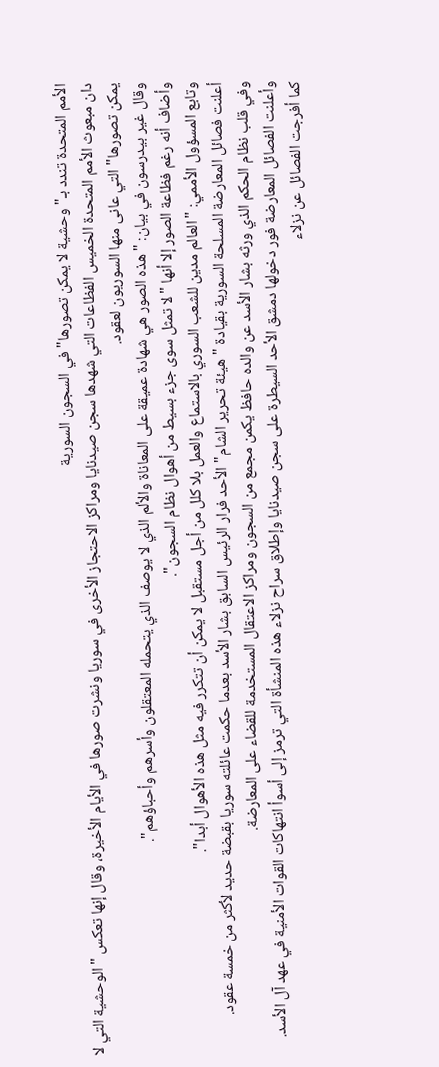الأمم المتحدة تندد بـ"وحشية لا يمكن تصورها" في السجون السورية
دان مبعوث الأمم المتحدة الخميس الفظاعات التي شهدها سجن صيدنايا ومراكز الاحتجاز الأخرى في سوريا ونشرت صورها في الأيام الأخيرة، وقال إنها تعكس "الوحشية التي لا يمكن تصورها" التي عانى منها السوريون لعقود.
وقال غير بيدرسون في بيان: "هذه الصور هي شهادة عميقة على المعاناة والألم الذي لا يوصف الذي يتحمله المعتقلون وأسرهم وأحباؤهم".
وأضاف أنه رغم فظاعة الصور إلا أنها "لا تمثل سوى جزء بسيط من أهوال نظام السجون".
وتابع المسؤول الأممي: "العالم مدين للشعب السوري بالاستماع والعمل بلا كلل من أجل مستقبل لا يمكن أن تتكرر فيه مثل هذه الأهوال أبدا".
أعلنت فصائل المعارضة المسلحة السورية بقيادة "هيئة تحرير الشام" الأحد فرار الرئيس السابق بشار الأسد بعدما حكمت عائلته سوريا بقبضة حديد لأكثر من خمسة عقود.
وفي قلب نظام الحكم الذي ورثه بشار الأسد عن والده حافظ يكمن مجمع من السجون ومراكز الاعتقال المستخدمة للقضاء على المعارضة.
وأعلنت الفصائل المعارضة فور دخولها دمشق الأحد السيطرة على سجن صيدنايا وإطلاق سراح نزلاء هذه المنشأة التي ترمز إلى أسوأ انتهاكات القوات الأمنية في عهد آل الأسد.
كما أفرجت الفصائل عن نزلاء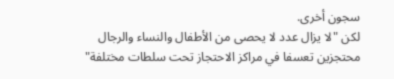سجون أخرى.
لكن "لا يزال عدد لا يحصى من الأطفال والنساء والرجال محتجزين تعسفا في مراكز الاحتجاز تحت سلطات مختلفة"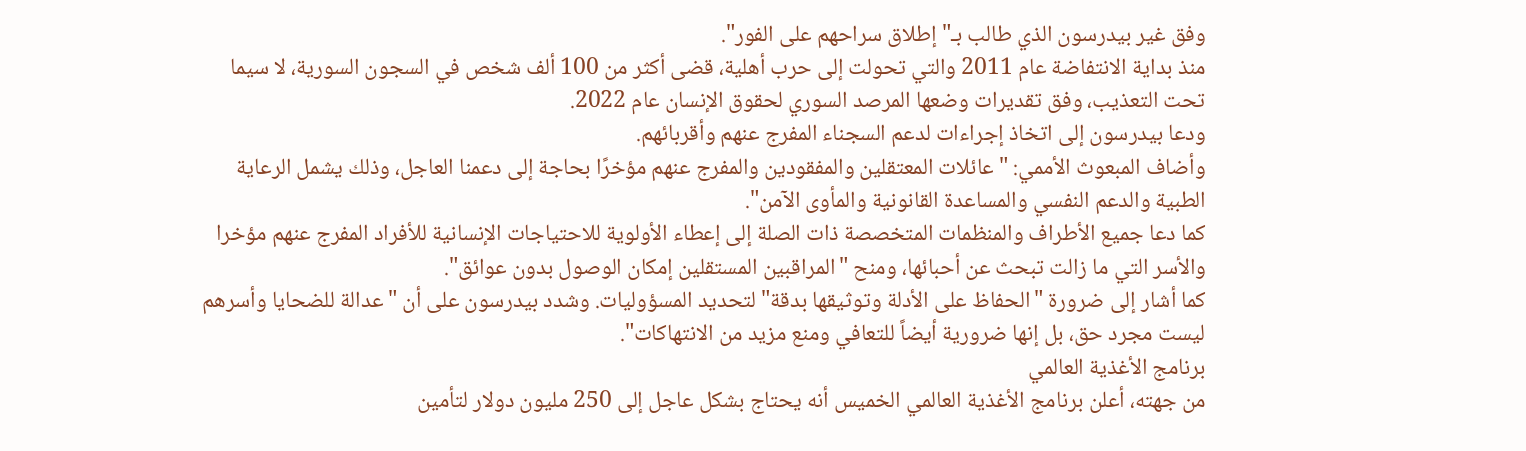وفق غير بيدرسون الذي طالب بـ"إطلاق سراحهم على الفور".
منذ بداية الانتفاضة عام 2011 والتي تحولت إلى حرب أهلية، قضى أكثر من 100 ألف شخص في السجون السورية، لا سيما تحت التعذيب، وفق تقديرات وضعها المرصد السوري لحقوق الإنسان عام 2022.
ودعا بيدرسون إلى اتخاذ إجراءات لدعم السجناء المفرج عنهم وأقربائهم.
وأضاف المبعوث الأممي: "عائلات المعتقلين والمفقودين والمفرج عنهم مؤخرًا بحاجة إلى دعمنا العاجل، وذلك يشمل الرعاية الطبية والدعم النفسي والمساعدة القانونية والمأوى الآمن".
كما دعا جميع الأطراف والمنظمات المتخصصة ذات الصلة إلى إعطاء الأولوية للاحتياجات الإنسانية للأفراد المفرج عنهم مؤخرا والأسر التي ما زالت تبحث عن أحبائها، ومنح "المراقبين المستقلين إمكان الوصول بدون عوائق".
كما أشار إلى ضرورة "الحفاظ على الأدلة وتوثيقها بدقة" لتحديد المسؤوليات. وشدد بيدرسون على أن "عدالة للضحايا وأسرهم ليست مجرد حق، بل إنها ضرورية أيضاً للتعافي ومنع مزيد من الانتهاكات".
برنامج الأغذية العالمي
من جهته، أعلن برنامج الأغذية العالمي الخميس أنه يحتاج بشكل عاجل إلى 250 مليون دولار لتأمين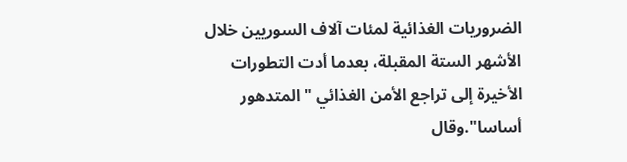الضروريات الغذائية لمئات آلاف السوريين خلال الأشهر الستة المقبلة، بعدما أدت التطورات الأخيرة إلى تراجع الأمن الغذائي "المتدهور أساسا".وقال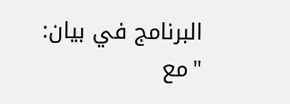البرنامج في بيان: "مع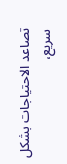تصاعد الاحتياجات بشكل سريع،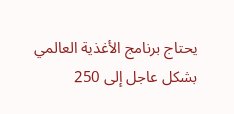يحتاج برنامج الأغذية العالمي بشكل عاجل إلى 250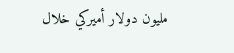مليون دولار أميركي خلال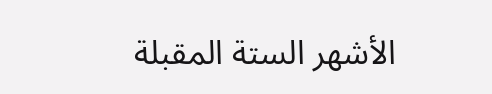الأشهر الستة المقبلة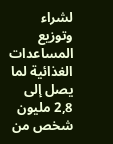لشراء وتوزيع المساعدات الغذائية لما يصل إلى 2,8 مليون شخص من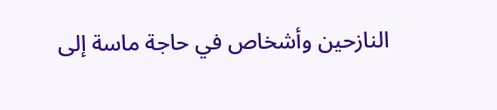النازحين وأشخاص في حاجة ماسة إلى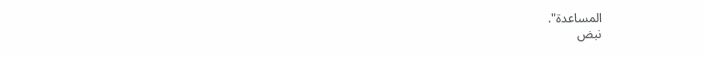المساعدة".
نبض